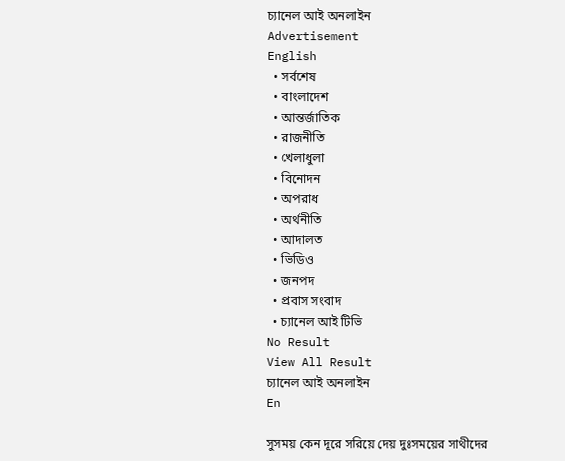চ্যানেল আই অনলাইন
Advertisement
English
  • সর্বশেষ
  • বাংলাদেশ
  • আন্তর্জাতিক
  • রাজনীতি
  • খেলাধুলা
  • বিনোদন
  • অপরাধ
  • অর্থনীতি
  • আদালত
  • ভিডিও
  • জনপদ
  • প্রবাস সংবাদ
  • চ্যানেল আই টিভি
No Result
View All Result
চ্যানেল আই অনলাইন
En

সুসময় কেন দূরে সরিয়ে দেয় দুঃসময়ের সাথীদের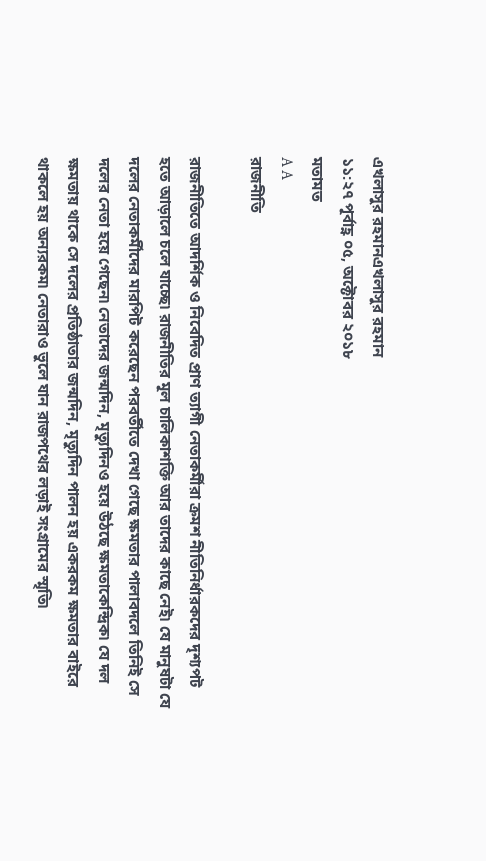এখলাসুর রহমানএখলাসুর রহমান
১১:২৭ পূর্বাহ্ণ ০৫, অক্টোবর ২০১৮
মতামত
A A
রাজনীতি

রাজনীতিতে আদর্শিক ও নিবেদিত প্রাণ ত্যাগী নেতাকর্মীরা ক্রমশ নীতিনির্ধারকদের দৃশ্যপট হতে আড়ালে চলে যাচ্ছে৷ রাজনীতির মূল চালিকাশক্তি আর তাদের কাছে নেই৷ যে মানুষটা যে দলের নেতাকর্মীদের মারপিট করেছেন পরবর্তীতে দেখা গেছে ক্ষমতার পালাবদলে তিনিই সে দলের নেতা হয়ে গেছেন৷ নেতাদের জন্মদিন, মৃত্যুদিনও হয়ে উঠছে ক্ষমতাকেন্দ্রিক৷ যে দল ক্ষমতায় থাকে সে দলের প্রতিষ্ঠাতার জন্মদিন, মৃত্যুদিন পালন হয় একরকম ক্ষমতার বাইরে থাকলে হয় অন্যরকম৷ নেতারাও ভুলে যান রাজপথের লড়াই সংগ্রামের স্মৃতি৷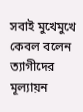সবাই মুখেমুখে কেবল বলেন ত্যাগীদের মূল্যায়ন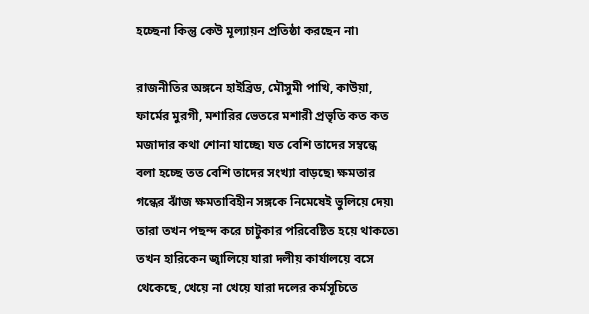হচ্ছেনা কিন্তু কেউ মূল্যায়ন প্রতিষ্ঠা করছেন না৷

রাজনীতির অঙ্গনে হাইব্রিড, মৌসুমী পাখি, কাউয়া, ফার্মের মুরগী, মশারির ভেতরে মশারী প্রভৃতি কত কত মজাদার কথা শোনা যাচ্ছে৷ যত বেশি তাদের সম্বন্ধে বলা হচ্ছে তত বেশি তাদের সংখ্যা বাড়ছে৷ ক্ষমতার গন্ধের ঝাঁজ ক্ষমতাবিহীন সঙ্গকে নিমেষেই ভুলিয়ে দেয়৷ তারা তখন পছন্দ করে চাটুকার পরিবেষ্টিত হয়ে থাকতে৷ তখন হারিকেন জ্বালিয়ে যারা দলীয় কার্যালয়ে বসে থেকেছে, খেয়ে না খেয়ে যারা দলের কর্মসূচিতে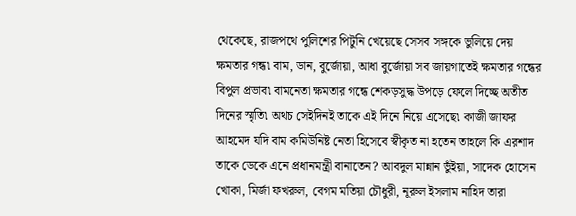থেকেছে, রাজপথে পুলিশের পিটুনি খেয়েছে সেসব সঙ্গকে ভুলিয়ে দেয় ক্ষমতার গন্ধ৷ বাম, ডান, বুর্জোয়া, আধা বুর্জোয়া সব জায়গাতেই ক্ষমতার গন্ধের বিপুল প্রভাব৷ বামনেতা ক্ষমতার গন্ধে শেকড়সুদ্ধ উপড়ে ফেলে দিচ্ছে অতীত দিনের স্মৃতি৷ অথচ সেইদিনই তাকে এই দিনে নিয়ে এসেছে৷ কাজী জাফর আহমেদ যদি বাম কমিউনিষ্ট নেতা হিসেবে স্বীকৃত না হতেন তাহলে কি এরশাদ তাকে ডেকে এনে প্রধানমন্ত্রী বানাতেন? আবদুল মান্নান ভুঁইয়া, সাদেক হোসেন খোকা, মির্জা ফখরুল, বেগম মতিয়া চৌধুরী, নূরুল ইসলাম নাহিদ তারা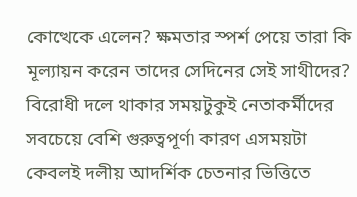কোত্থেকে এলেন? ক্ষমতার স্পর্শ পেয়ে তারা কি মূল্যায়ন করেন তাদের সেদিনের সেই সাথীদের? বিরোধী দলে থাকার সময়টুকুই নেতাকর্মীদের সবচেয়ে বেশি গুরুত্বপূর্ণ৷ কারণ এসময়টা কেবলই দলীয় আদর্শিক চেতনার ভিত্তিতে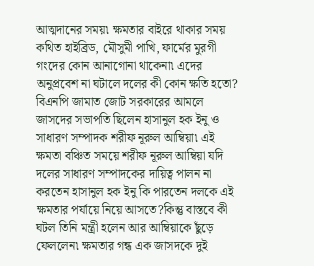আত্মদানের সময়৷ ক্ষমতার বাইরে থাকার সময় কথিত হাইব্রিড, মৌসুমী পাখি, ফার্মের মুরগী গংদের কোন আনাগোনা থাকেনা৷ এদের অনুপ্রবেশ না ঘটালে দলের কী কোন ক্ষতি হতো? বিএনপি জামাত জোট সরকারের আমলে জাসদের সভাপতি ছিলেন হাসানুল হক ইনু ও সাধারণ সম্পাদক শরীফ নূরুল আম্বিয়া৷ এই ক্ষমতা বঞ্চিত সময়ে শরীফ নূরুল আম্বিয়া যদি দলের সাধারণ সম্পাদকের দায়িত্ব পালন না করতেন হাসানুল হক ইনু কি পারতেন দলকে এই ক্ষমতার পর্যায়ে নিয়ে আসতে?কিন্তু বাস্তবে কী ঘটল তিনি মন্ত্রী হলেন আর আম্বিয়াকে ছুঁড়ে ফেললেন৷ ক্ষমতার গন্ধ এক জাসদকে দুই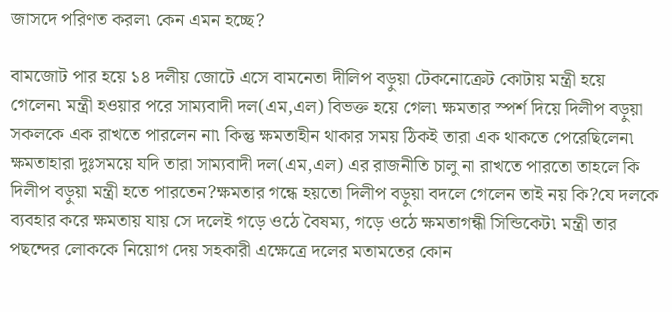জাসদে পরিণত করল৷ কেন এমন হচ্ছে?

বামজোট পার হয়ে ১৪ দলীয় জোটে এসে বামনেতা দীলিপ বড়ুয়া টেকনোক্রেট কোটায় মন্ত্রী হয়ে গেলেন৷ মন্ত্রী হওয়ার পরে সাম্যবাদী দল(এম,এল) বিভক্ত হয়ে গেল৷ ক্ষমতার স্পর্শ দিয়ে দিলীপ বড়ুয়া সকলকে এক রাখতে পারলেন না৷ কিন্তু ক্ষমতাহীন থাকার সময় ঠিকই তারা এক থাকতে পেরেছিলেন৷ ক্ষমতাহারা দুঃসময়ে যদি তারা সাম্যবাদী দল(এম,এল) এর রাজনীতি চালু না রাখতে পারতো তাহলে কি দিলীপ বড়ুয়া মন্ত্রী হতে পারতেন?ক্ষমতার গন্ধে হয়তো দিলীপ বড়ুয়া বদলে গেলেন তাই নয় কি?যে দলকে ব্যবহার করে ক্ষমতায় যায় সে দলেই গড়ে ওঠে বৈষম্য, গড়ে ওঠে ক্ষমতাগন্ধী সিন্ডিকেট৷ মন্ত্রী তার পছন্দের লোককে নিয়োগ দেয় সহকারী এক্ষেত্রে দলের মতামতের কোন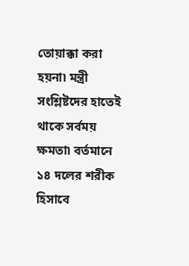তোয়াক্কা করা হয়না৷ মন্ত্রী সংশ্লিষ্টদের হাতেই থাকে সর্বময় ক্ষমতা৷ বর্তমানে ১৪ দলের শরীক হিসাবে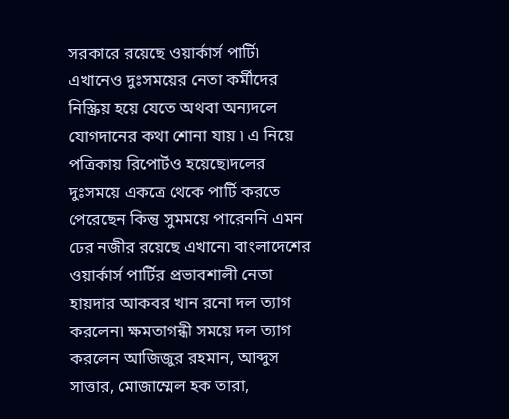সরকারে রয়েছে ওয়ার্কার্স পার্টি৷ এখানেও দুঃসময়ের নেতা কর্মীদের নিস্ক্রিয় হয়ে যেতে অথবা অন্যদলে যোগদানের কথা শোনা যায় ৷ এ নিয়ে পত্রিকায় রিপোর্টও হয়েছে৷দলের দুঃসময়ে একত্রে থেকে পার্টি করতে পেরেছেন কিন্তু সুমময়ে পারেননি এমন ঢের নজীর রয়েছে এখানে৷ বাংলাদেশের ওয়ার্কার্স পার্টির প্রভাবশালী নেতা হায়দার আকবর খান রনো দল ত্যাগ করলেন৷ ক্ষমতাগন্ধী সময়ে দল ত্যাগ করলেন আজিজুর রহমান, আব্দুস সাত্তার, মোজাম্মেল হক তারা,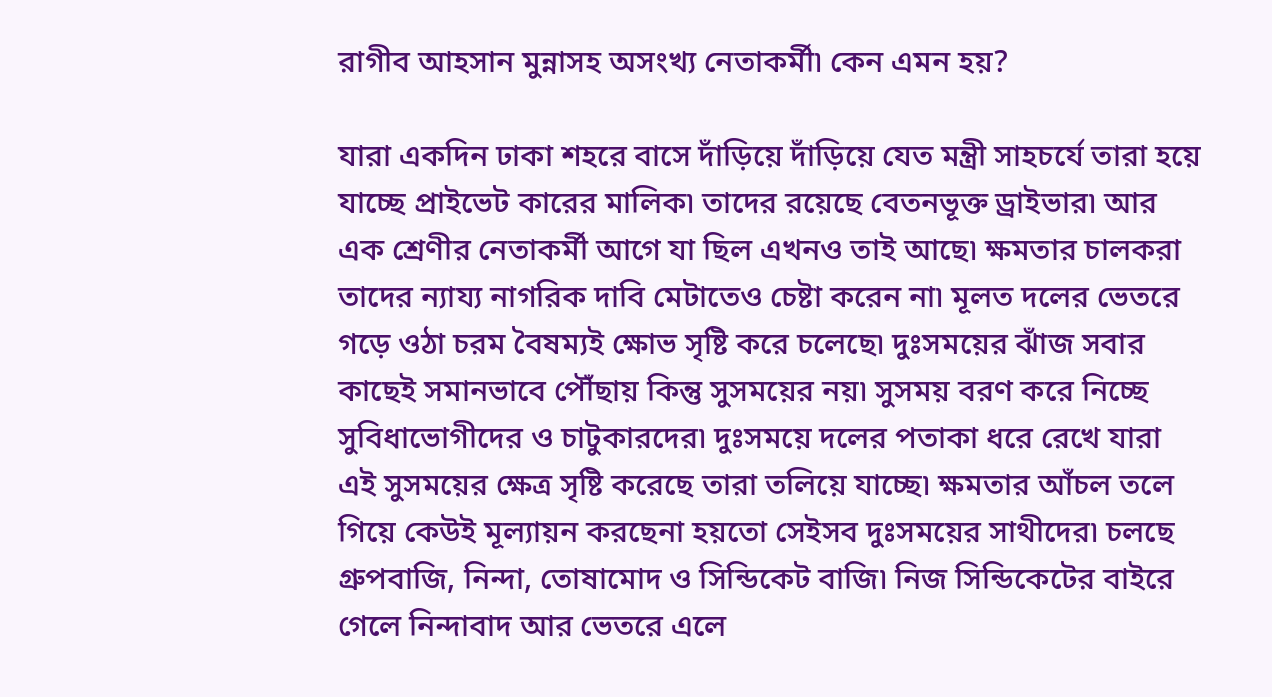রাগীব আহসান মুন্নাসহ অসংখ্য নেতাকর্মী৷ কেন এমন হয়?

যারা একদিন ঢাকা শহরে বাসে দাঁড়িয়ে দাঁড়িয়ে যেত মন্ত্রী সাহচর্যে তারা হয়ে যাচ্ছে প্রাইভেট কারের মালিক৷ তাদের রয়েছে বেতনভূক্ত ড্রাইভার৷ আর এক শ্রেণীর নেতাকর্মী আগে যা ছিল এখনও তাই আছে৷ ক্ষমতার চালকরা তাদের ন্যায্য নাগরিক দাবি মেটাতেও চেষ্টা করেন না৷ মূলত দলের ভেতরে গড়ে ওঠা চরম বৈষম্যই ক্ষোভ সৃষ্টি করে চলেছে৷ দুঃসময়ের ঝাঁজ সবার কাছেই সমানভাবে পৌঁছায় কিন্তু সুসময়ের নয়৷ সুসময় বরণ করে নিচ্ছে সুবিধাভোগীদের ও চাটুকারদের৷ দুঃসময়ে দলের পতাকা ধরে রেখে যারা এই সুসময়ের ক্ষেত্র সৃষ্টি করেছে তারা তলিয়ে যাচ্ছে৷ ক্ষমতার আঁচল তলে গিয়ে কেউই মূল্যায়ন করছেনা হয়তো সেইসব দুঃসময়ের সাথীদের৷ চলছে গ্রুপবাজি, নিন্দা, তোষামোদ ও সিন্ডিকেট বাজি৷ নিজ সিন্ডিকেটের বাইরে গেলে নিন্দাবাদ আর ভেতরে এলে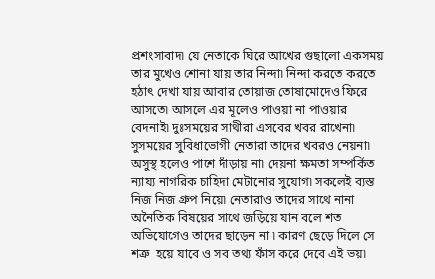প্রশংসাবাদ৷ যে নেতাকে ঘিরে আখের গুছালো একসময় তার মুখেও শোনা যায় তার নিন্দা৷ নিন্দা করতে করতে হঠাৎ দেখা যায় আবার তোয়াজ তোষামোদেও ফিরে আসতে৷ আসলে এর মূলেও পাওয়া না পাওয়ার বেদনাই৷ দুঃসময়ের সাথীরা এসবের খবর রাখেনা৷ সুসময়ের সুবিধাভোগী নেতারা তাদের খবরও নেয়না৷ অসুস্থ হলেও পাশে দাঁড়ায় না৷ দেয়না ক্ষমতা সম্পর্কিত ন্যায্য নাগরিক চাহিদা মেটানোর সুযোগ৷ সকলেই ব্যস্ত নিজ নিজ গ্রুপ নিয়ে৷ নেতারাও তাদের সাথে নানা অনৈতিক বিষয়ের সাথে জড়িয়ে যান বলে শত অভিযোগেও তাদের ছাড়েন না ৷ কারণ ছেড়ে দিলে সে শত্রু  হয়ে যাবে ও সব তথ্য ফাঁস করে দেবে এই ভয়৷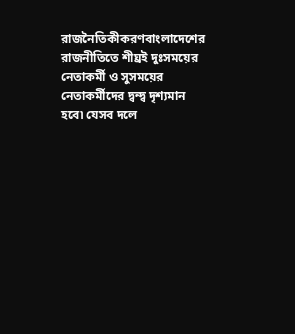রাজনৈতিকীকরণবাংলাদেশের রাজনীতিতে শীঘ্রই দুঃসময়ের নেতাকর্মী ও সুসময়ের নেতাকর্মীদের দ্বন্দ্ব দৃশ্যমান হবে৷ যেসব দলে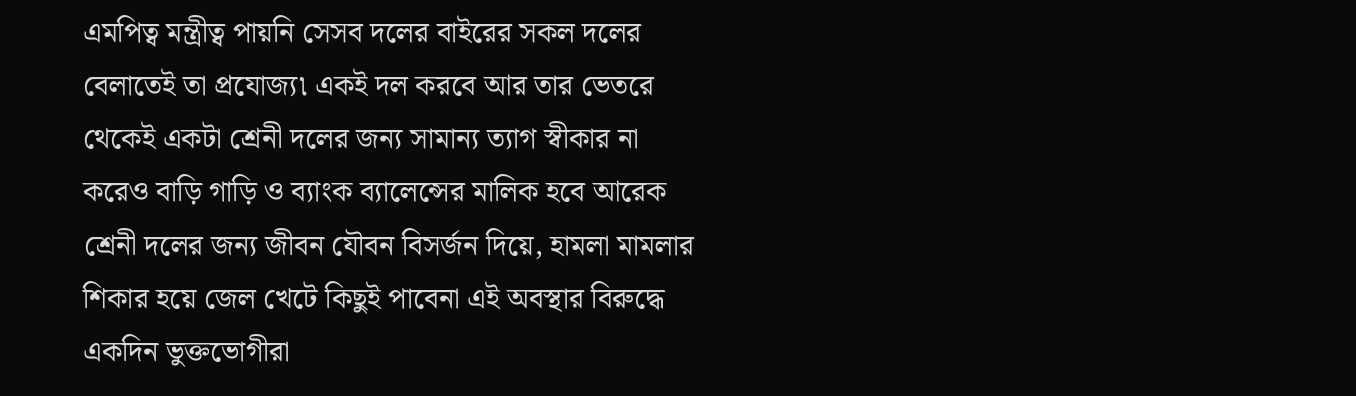এমপিত্ব মন্ত্রীত্ব পায়নি সেসব দলের বাইরের সকল দলের বেলাতেই তা প্রযোজ্য৷ একই দল করবে আর তার ভেতরে থেকেই একটা শ্রেনী দলের জন্য সামান্য ত্যাগ স্বীকার না করেও বাড়ি গাড়ি ও ব্যাংক ব্যালেন্সের মালিক হবে আরেক শ্রেনী দলের জন্য জীবন যৌবন বিসর্জন দিয়ে, হামলা মামলার শিকার হয়ে জেল খেটে কিছুই পাবেনা এই অবস্থার বিরুদ্ধে একদিন ভুক্তভোগীরা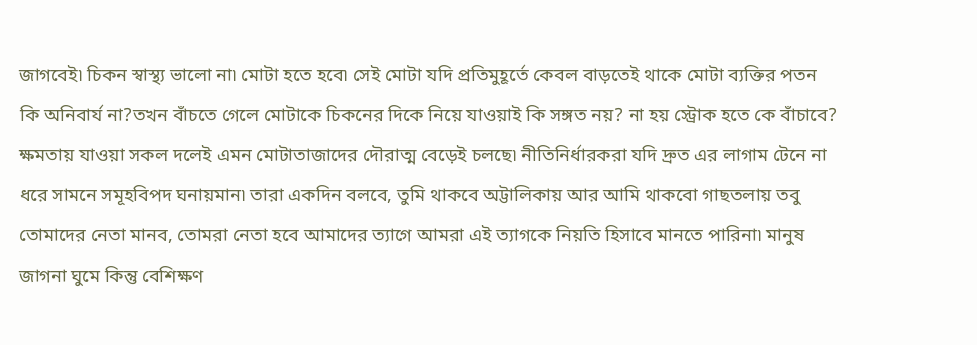জাগবেই৷ চিকন স্বাস্থ্য ভালো না৷ মোটা হতে হবে৷ সেই মোটা যদি প্রতিমুহূর্তে কেবল বাড়তেই থাকে মোটা ব্যক্তির পতন কি অনিবার্য না?তখন বাঁচতে গেলে মোটাকে চিকনের দিকে নিয়ে যাওয়াই কি সঙ্গত নয়? না হয় স্ট্রোক হতে কে বাঁচাবে? ক্ষমতায় যাওয়া সকল দলেই এমন মোটাতাজাদের দৌরাত্ম বেড়েই চলছে৷ নীতিনির্ধারকরা যদি দ্রুত এর লাগাম টেনে না ধরে সামনে সমূহবিপদ ঘনায়মান৷ তারা একদিন বলবে, তুমি থাকবে অট্টালিকায় আর আমি থাকবো গাছতলায় তবু তোমাদের নেতা মানব, তোমরা নেতা হবে আমাদের ত্যাগে আমরা এই ত্যাগকে নিয়তি হিসাবে মানতে পারিনা৷ মানুষ জাগনা ঘুমে কিন্তু বেশিক্ষণ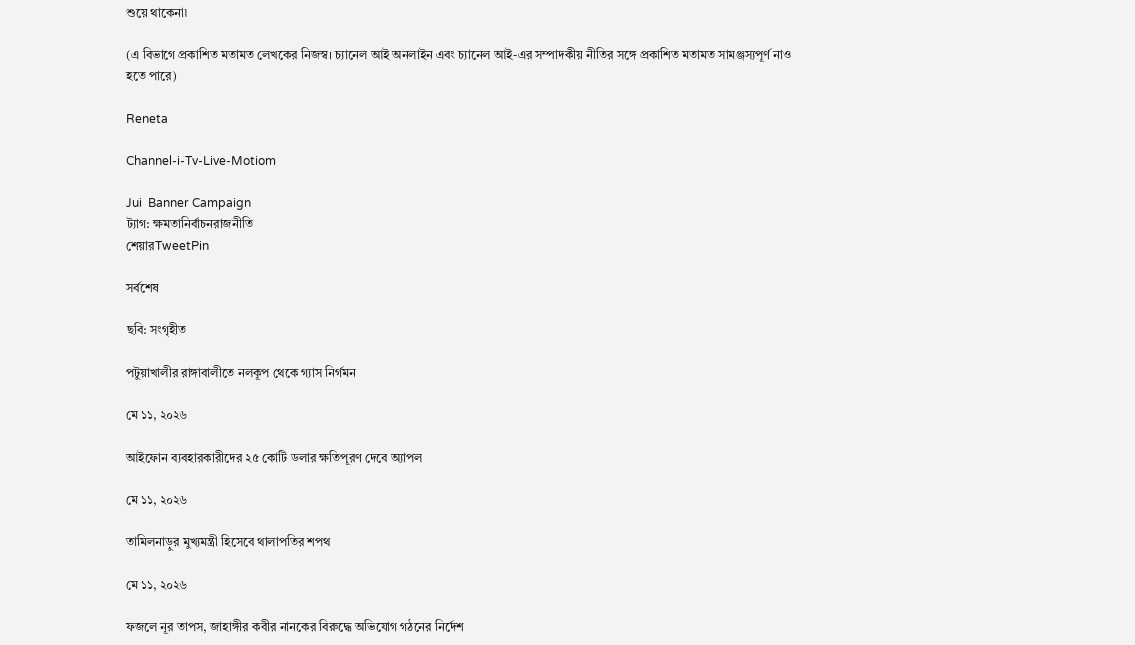শুয়ে থাকেনা৷

(এ বিভাগে প্রকাশিত মতামত লেখকের নিজস্ব। চ্যানেল আই অনলাইন এবং চ্যানেল আই-এর সম্পাদকীয় নীতির সঙ্গে প্রকাশিত মতামত সামঞ্জস্যপূর্ণ নাও হতে পারে)

Reneta

Channel-i-Tv-Live-Motiom

Jui  Banner Campaign
ট্যাগ: ক্ষমতানির্বাচনরাজনীতি
শেয়ারTweetPin

সর্বশেষ

ছবি: সংগৃহীত

পটুয়াখালীর রাঙ্গাবালীতে নলকূপ থেকে গ্যাস নির্গমন

মে ১১, ২০২৬

আইফোন ব্যবহারকারীদের ২৫ কোটি ডলার ক্ষতিপূরণ দেবে অ্যাপল

মে ১১, ২০২৬

তামিলনাড়ুর মুখ্যমন্ত্রী হিসেবে থালাপতির শপথ

মে ১১, ২০২৬

ফজলে নূর তাপস, জাহাঙ্গীর কবীর নানকের বিরুদ্ধে অভিযোগ গঠনের নির্দেশ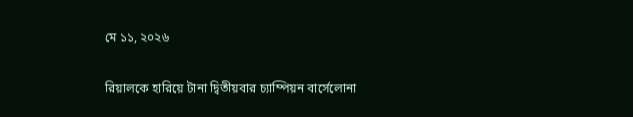মে ১১, ২০২৬

রিয়ালকে হারিয়ে টানা দ্বিতীয়বার চ্যাম্পিয়ন বার্সেলোনা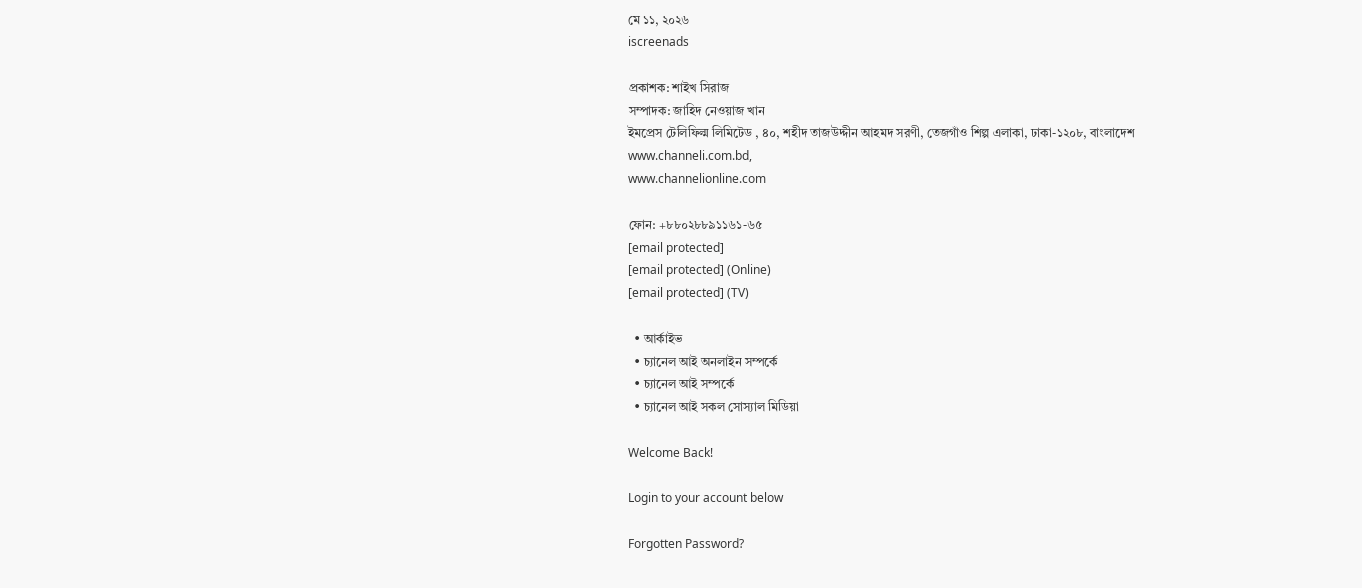মে ১১, ২০২৬
iscreenads

প্রকাশক: শাইখ সিরাজ
সম্পাদক: জাহিদ নেওয়াজ খান
ইমপ্রেস টেলিফিল্ম লিমিটেড , ৪০, শহীদ তাজউদ্দীন আহমদ সরণী, তেজগাঁও শিল্প এলাকা, ঢাকা-১২০৮, বাংলাদেশ
www.channeli.com.bd,
www.channelionline.com

ফোন: +৮৮০২৮৮৯১১৬১-৬৫
[email protected]
[email protected] (Online)
[email protected] (TV)

  • আর্কাইভ
  • চ্যানেল আই অনলাইন সম্পর্কে
  • চ্যানেল আই সম্পর্কে
  • চ্যানেল আই সকল সোস্যাল মিডিয়া

Welcome Back!

Login to your account below

Forgotten Password?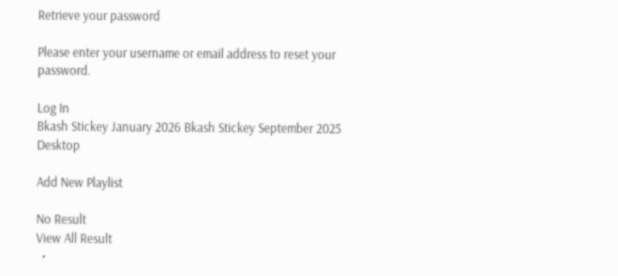Retrieve your password

Please enter your username or email address to reset your password.

Log In
Bkash Stickey January 2026 Bkash Stickey September 2025 Desktop

Add New Playlist

No Result
View All Result
  •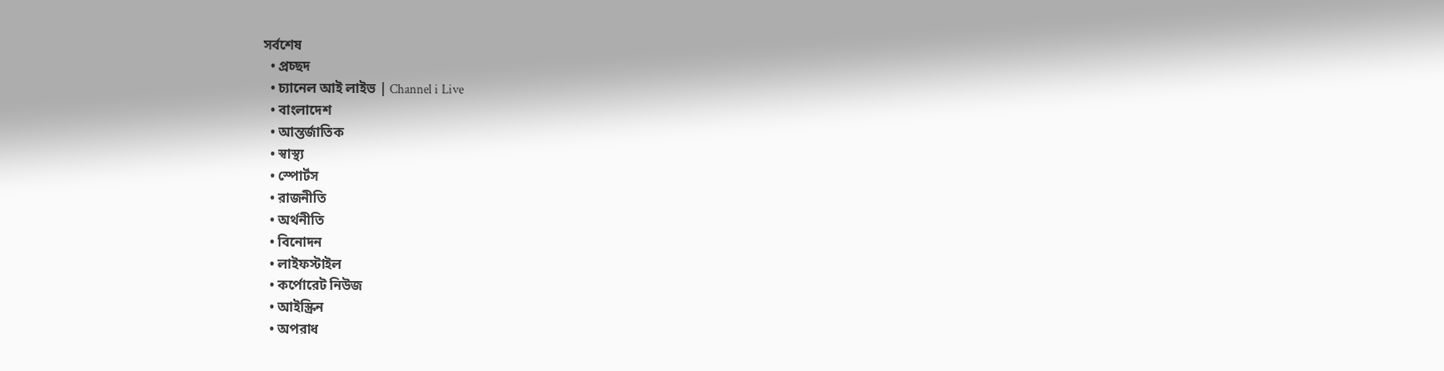সর্বশেষ
  • প্রচ্ছদ
  • চ্যানেল আই লাইভ | Channel i Live
  • বাংলাদেশ
  • আন্তর্জাতিক
  • স্বাস্থ্য
  • স্পোর্টস
  • রাজনীতি
  • অর্থনীতি
  • বিনোদন
  • লাইফস্টাইল
  • কর্পোরেট নিউজ
  • আইস্ক্রিন
  • অপরাধ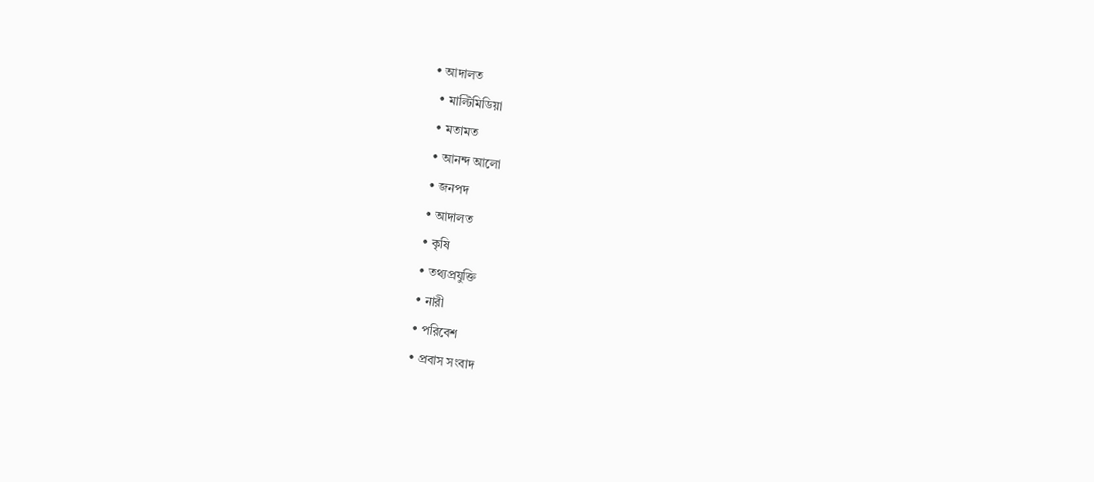• আদালত
  • মাল্টিমিডিয়া
  • মতামত
  • আনন্দ আলো
  • জনপদ
  • আদালত
  • কৃষি
  • তথ্যপ্রযুক্তি
  • নারী
  • পরিবেশ
  • প্রবাস সংবাদ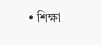• শিক্ষা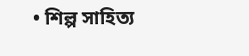• শিল্প সাহিত্য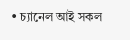• চ্যানেল আই সকল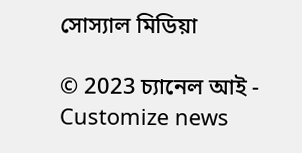সোস্যাল মিডিয়া

© 2023 চ্যানেল আই - Customize news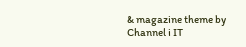& magazine theme by Channel i IT